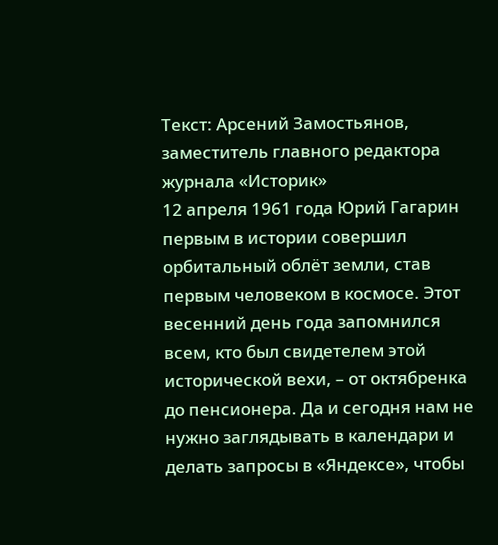Текст: Арсений Замостьянов, заместитель главного редактора журнала «Историк»
12 апреля 1961 года Юрий Гагарин первым в истории совершил орбитальный облёт земли, став первым человеком в космосе. Этот весенний день года запомнился всем, кто был свидетелем этой исторической вехи, – от октябренка до пенсионера. Да и сегодня нам не нужно заглядывать в календари и делать запросы в «Яндексе», чтобы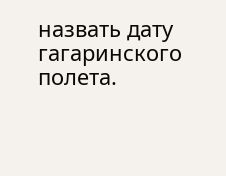назвать дату гагаринского полета.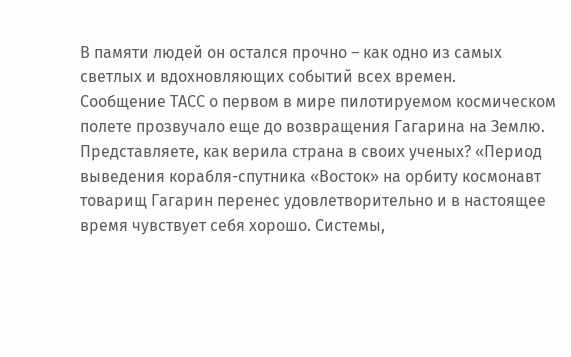В памяти людей он остался прочно – как одно из самых светлых и вдохновляющих событий всех времен.
Сообщение ТАСС о первом в мире пилотируемом космическом полете прозвучало еще до возвращения Гагарина на Землю. Представляете, как верила страна в своих ученых? «Период выведения корабля-спутника «Восток» на орбиту космонавт товарищ Гагарин перенес удовлетворительно и в настоящее время чувствует себя хорошо. Системы,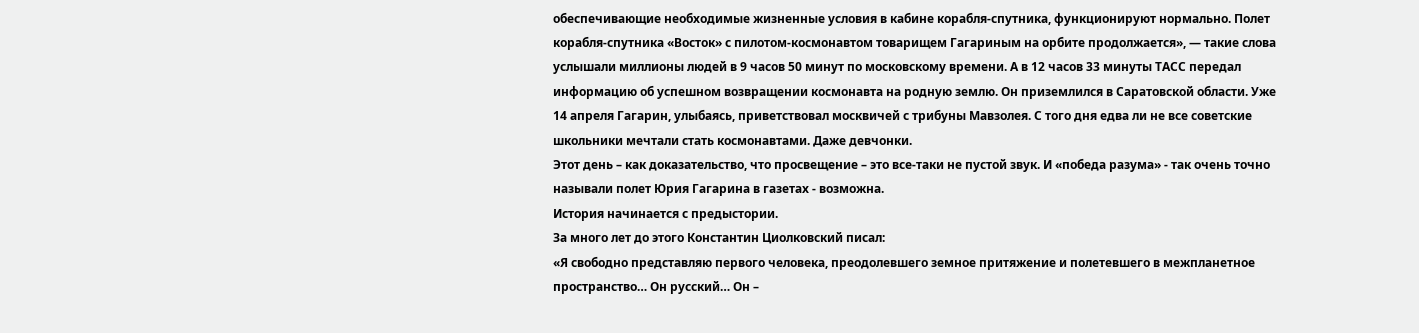обеспечивающие необходимые жизненные условия в кабине корабля-спутника, функционируют нормально. Полет корабля-спутника «Восток» с пилотом-космонавтом товарищем Гагариным на орбите продолжается», — такие слова услышали миллионы людей в 9 часов 50 минут по московскому времени. А в 12 часов 33 минуты ТАСС передал информацию об успешном возвращении космонавта на родную землю. Он приземлился в Саратовской области. Уже 14 апреля Гагарин, улыбаясь, приветствовал москвичей с трибуны Мавзолея. С того дня едва ли не все советские школьники мечтали стать космонавтами. Даже девчонки.
Этот день – как доказательство, что просвещение – это все-таки не пустой звук. И «победа разума» - так очень точно называли полет Юрия Гагарина в газетах - возможна.
История начинается с предыстории.
За много лет до этого Константин Циолковский писал:
«Я свободно представляю первого человека, преодолевшего земное притяжение и полетевшего в межпланетное пространство… Он русский… Он –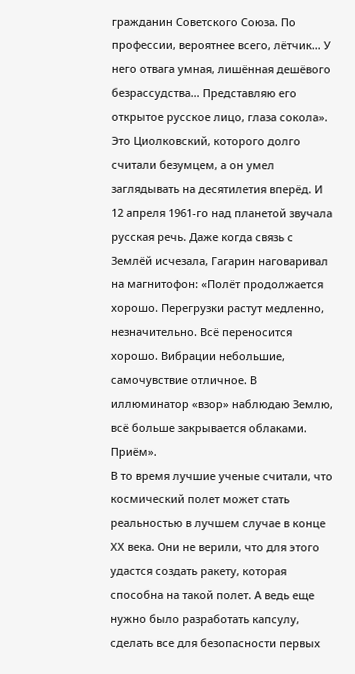гражданин Советского Союза. По профессии, вероятнее всего, лётчик… У него отвага умная, лишённая дешёвого безрассудства… Представляю его открытое русское лицо, глаза сокола». Это Циолковский, которого долго считали безумцем, а он умел заглядывать на десятилетия вперёд. И 12 апреля 1961-го над планетой звучала русская речь. Даже когда связь с Землёй исчезала, Гагарин наговаривал на магнитофон: «Полёт продолжается хорошо. Перегрузки растут медленно, незначительно. Всё переносится хорошо. Вибрации небольшие, самочувствие отличное. В иллюминатор «взор» наблюдаю Землю, всё больше закрывается облаками. Приём».
В то время лучшие ученые считали, что космический полет может стать реальностью в лучшем случае в конце ХХ века. Они не верили, что для этого удастся создать ракету, которая способна на такой полет. А ведь еще нужно было разработать капсулу, сделать все для безопасности первых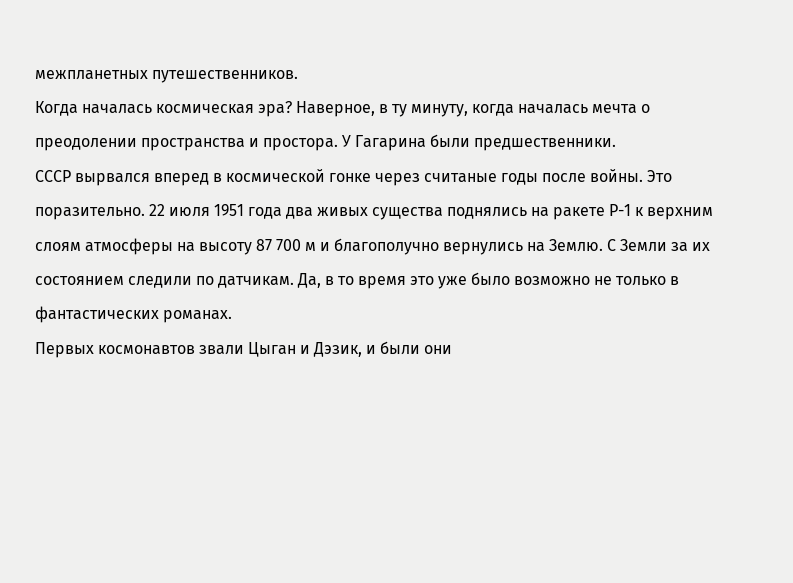межпланетных путешественников.
Когда началась космическая эра? Наверное, в ту минуту, когда началась мечта о преодолении пространства и простора. У Гагарина были предшественники.
СССР вырвался вперед в космической гонке через считаные годы после войны. Это поразительно. 22 июля 1951 года два живых существа поднялись на ракете Р-1 к верхним слоям атмосферы на высоту 87 700 м и благополучно вернулись на Землю. С Земли за их состоянием следили по датчикам. Да, в то время это уже было возможно не только в фантастических романах.
Первых космонавтов звали Цыган и Дэзик, и были они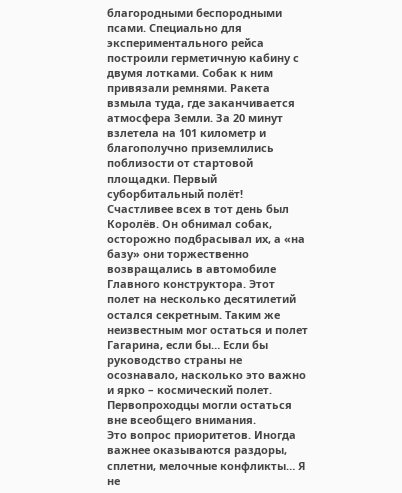благородными беспородными псами. Специально для экспериментального рейса построили герметичную кабину с двумя лотками. Собак к ним привязали ремнями. Ракета взмыла туда, где заканчивается атмосфера Земли. За 20 минут взлетела на 101 километр и благополучно приземлились поблизости от стартовой площадки. Первый суборбитальный полёт! Счастливее всех в тот день был Королёв. Он обнимал собак, осторожно подбрасывал их, а «на базу» они торжественно возвращались в автомобиле Главного конструктора. Этот полет на несколько десятилетий остался секретным. Таким же неизвестным мог остаться и полет Гагарина, если бы… Если бы руководство страны не осознавало, насколько это важно и ярко – космический полет. Первопроходцы могли остаться вне всеобщего внимания.
Это вопрос приоритетов. Иногда важнее оказываются раздоры, сплетни, мелочные конфликты… Я не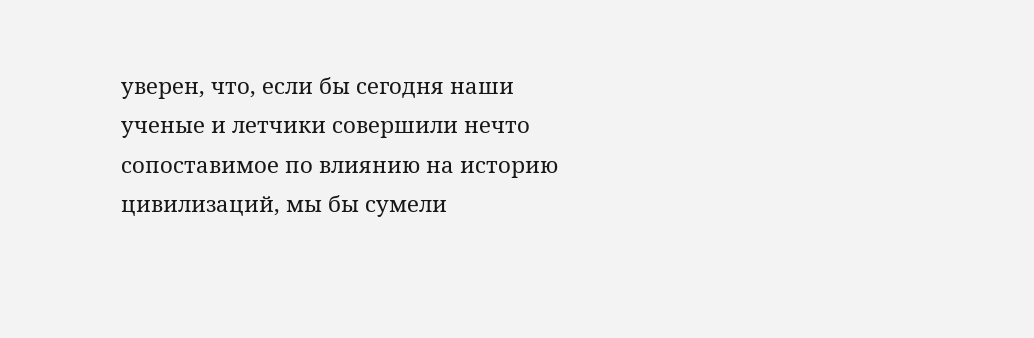уверен, что, если бы сегодня наши ученые и летчики совершили нечто сопоставимое по влиянию на историю цивилизаций, мы бы сумели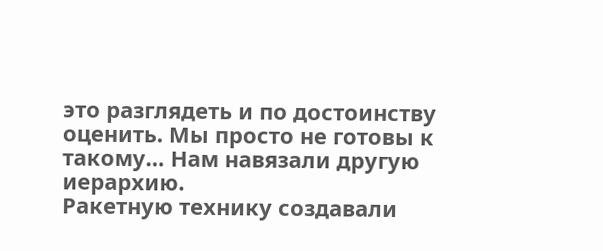это разглядеть и по достоинству оценить. Мы просто не готовы к такому… Нам навязали другую иерархию.
Ракетную технику создавали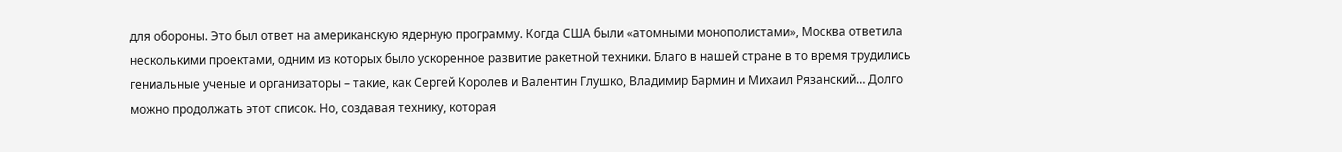для обороны. Это был ответ на американскую ядерную программу. Когда США были «атомными монополистами», Москва ответила несколькими проектами, одним из которых было ускоренное развитие ракетной техники. Благо в нашей стране в то время трудились гениальные ученые и организаторы – такие, как Сергей Королев и Валентин Глушко, Владимир Бармин и Михаил Рязанский… Долго можно продолжать этот список. Но, создавая технику, которая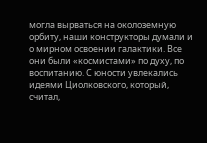могла вырваться на околоземную орбиту, наши конструкторы думали и о мирном освоении галактики. Все они были «космистами» по духу, по воспитанию. С юности увлекались идеями Циолковского, который, считал,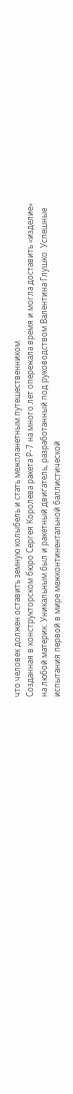что человек должен оставить земную колыбель и стать межпланетным путешественником.
Созданная в конструкторском бюро Сергея Королева ракета Р-7 на много лет опережала время и могла доставить «изделие» на любой материк. Уникальным был и ракетный двигатель, разработанный под руководством Валентина Глушко. Успешные испытания первой в мире межконтинентальной баллистической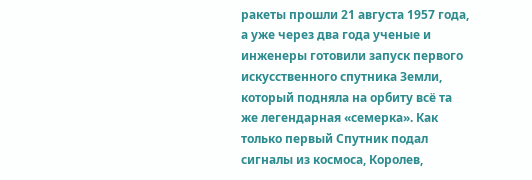ракеты прошли 21 августа 1957 года, а уже через два года ученые и инженеры готовили запуск первого искусственного спутника Земли, который подняла на орбиту всё та же легендарная «семерка». Как только первый Спутник подал сигналы из космоса, Королев,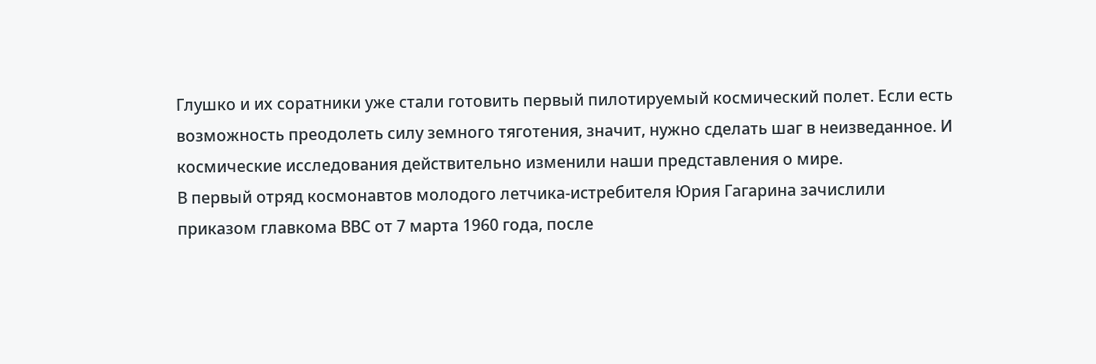Глушко и их соратники уже стали готовить первый пилотируемый космический полет. Если есть возможность преодолеть силу земного тяготения, значит, нужно сделать шаг в неизведанное. И космические исследования действительно изменили наши представления о мире.
В первый отряд космонавтов молодого летчика-истребителя Юрия Гагарина зачислили приказом главкома ВВС от 7 марта 1960 года, после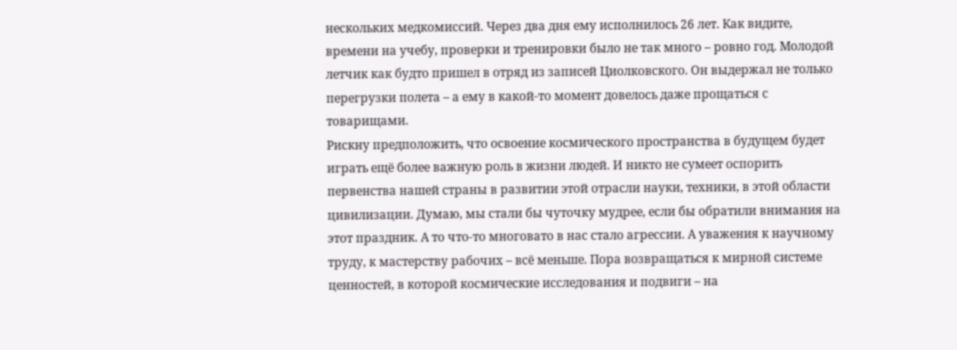нескольких медкомиссий. Через два дня ему исполнилось 26 лет. Как видите, времени на учебу, проверки и тренировки было не так много – ровно год. Молодой летчик как будто пришел в отряд из записей Циолковского. Он выдержал не только перегрузки полета – а ему в какой-то момент довелось даже прощаться с товарищами.
Рискну предположить, что освоение космического пространства в будущем будет играть ещё более важную роль в жизни людей. И никто не сумеет оспорить первенства нашей страны в развитии этой отрасли науки, техники, в этой области цивилизации. Думаю, мы стали бы чуточку мудрее, если бы обратили внимания на этот праздник. А то что-то многовато в нас стало агрессии. А уважения к научному труду, к мастерству рабочих – всё меньше. Пора возвращаться к мирной системе ценностей, в которой космические исследования и подвиги – на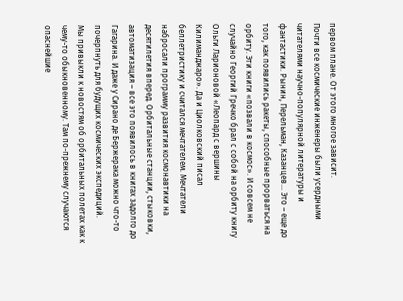первом плане. От этого многое зависит.
Почти все космические инженеры были усердными читателями научно-популярной литературы и фантастики. Рынин, Перельман, Казанцев… Это – еще до того, как появились ракеты, способные прорваться на орбиту. Эти книги «позвали в космос». И совсем не случайно Георгий Гречко брал с собой на орбиту книгу Ольги Ларионовой «Леопард с вершины Килиманджаро». Да и Циолковский писал беллетристику и считался мечтателем. Мечтатели набросали программу развития космонавтики на десятилетия вперед. Орбитальные станции, стыковки, автоматизация – все это появилось в книгах задолго до Гагарина. И даже у Сирано де Бержерака можно что-то почерпнуть для будущих космических экспедиций.
Мы привыкли к новостям об орбитальных полетах как к чему-то обыкновенному. Там по-прежнему случаются опаснейшие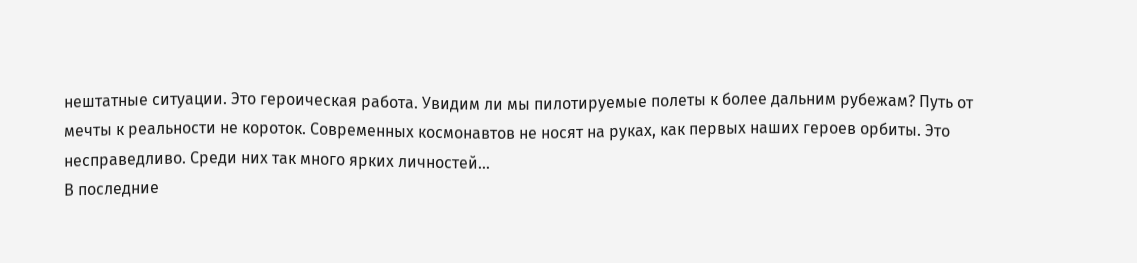нештатные ситуации. Это героическая работа. Увидим ли мы пилотируемые полеты к более дальним рубежам? Путь от мечты к реальности не короток. Современных космонавтов не носят на руках, как первых наших героев орбиты. Это несправедливо. Среди них так много ярких личностей…
В последние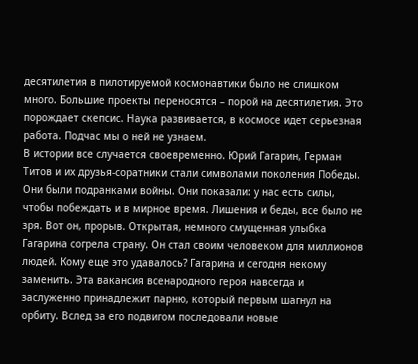десятилетия в пилотируемой космонавтики было не слишком много. Большие проекты переносятся – порой на десятилетия. Это порождает скепсис. Наука развивается, в космосе идет серьезная работа. Подчас мы о ней не узнаем.
В истории все случается своевременно. Юрий Гагарин, Герман Титов и их друзья-соратники стали символами поколения Победы. Они были подранками войны. Они показали: у нас есть силы, чтобы побеждать и в мирное время. Лишения и беды, все было не зря. Вот он, прорыв. Открытая, немного смущенная улыбка Гагарина согрела страну. Он стал своим человеком для миллионов людей. Кому еще это удавалось? Гагарина и сегодня некому заменить. Эта вакансия всенародного героя навсегда и заслуженно принадлежит парню, который первым шагнул на орбиту. Вслед за его подвигом последовали новые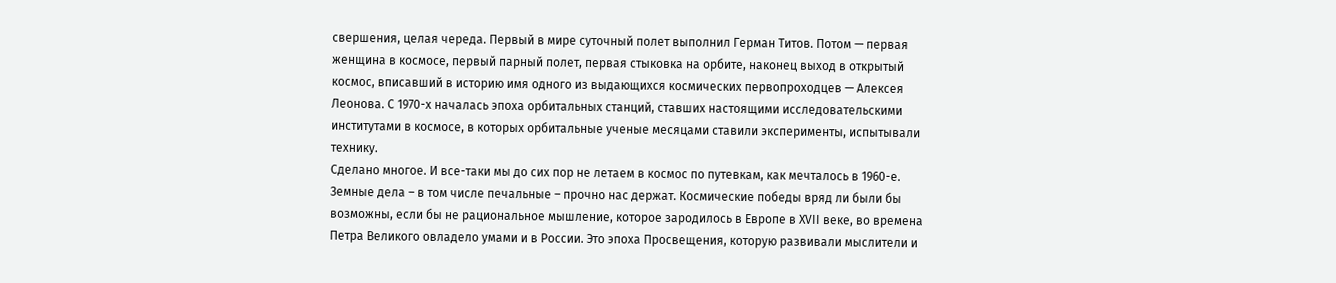свершения, целая череда. Первый в мире суточный полет выполнил Герман Титов. Потом — первая женщина в космосе, первый парный полет, первая стыковка на орбите, наконец выход в открытый космос, вписавший в историю имя одного из выдающихся космических первопроходцев — Алексея Леонова. С 1970-х началась эпоха орбитальных станций, ставших настоящими исследовательскими институтами в космосе, в которых орбитальные ученые месяцами ставили эксперименты, испытывали технику.
Сделано многое. И все-таки мы до сих пор не летаем в космос по путевкам, как мечталось в 1960-е. Земные дела – в том числе печальные – прочно нас держат. Космические победы вряд ли были бы возможны, если бы не рациональное мышление, которое зародилось в Европе в XVII веке, во времена Петра Великого овладело умами и в России. Это эпоха Просвещения, которую развивали мыслители и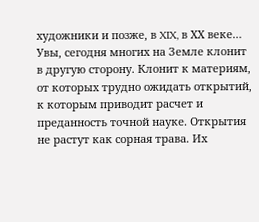художники и позже, в XIX, в ХХ веке… Увы, сегодня многих на Земле клонит в другую сторону. Клонит к материям, от которых трудно ожидать открытий, к которым приводит расчет и преданность точной науке. Открытия не растут как сорная трава. Их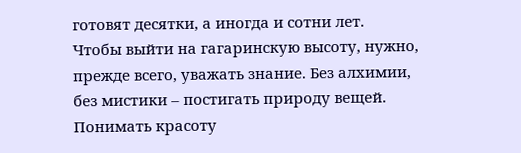готовят десятки, а иногда и сотни лет.
Чтобы выйти на гагаринскую высоту, нужно, прежде всего, уважать знание. Без алхимии, без мистики – постигать природу вещей. Понимать красоту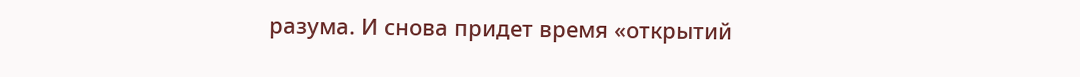разума. И снова придет время «открытий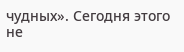чудных». Сегодня этого не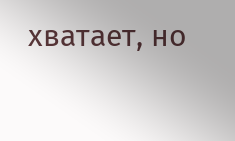хватает, но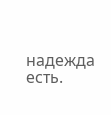надежда есть.